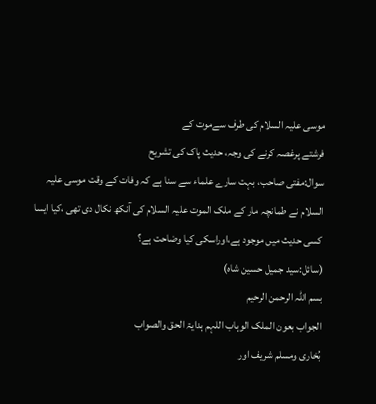موسی علیہ السلام کی طرف سےموت کے
فرشتے پرغصہ کرنے کی وجہ، حدیث پاک کی تشریح
سوال:مفتی صاحب، بہت سارے علماء سے سنا ہے کہ وفات کے وقت موسی علیہ السلام نے طمانچہ مار کے ملک الموت علیہ السلام کی آنکھ نکال دی تھی ،کیا ایسا کسی حدیث میں موجود ہے،اوراسکی کیا وضاحت ہے؟
(سائل:سید جمیل حسین شاہ)
بسم اللہ الرحمن الرحیم
الجواب بعون الملک الوہاب اللہم ہدایۃ الحق والصواب
بُخاری ومسلم شریف اور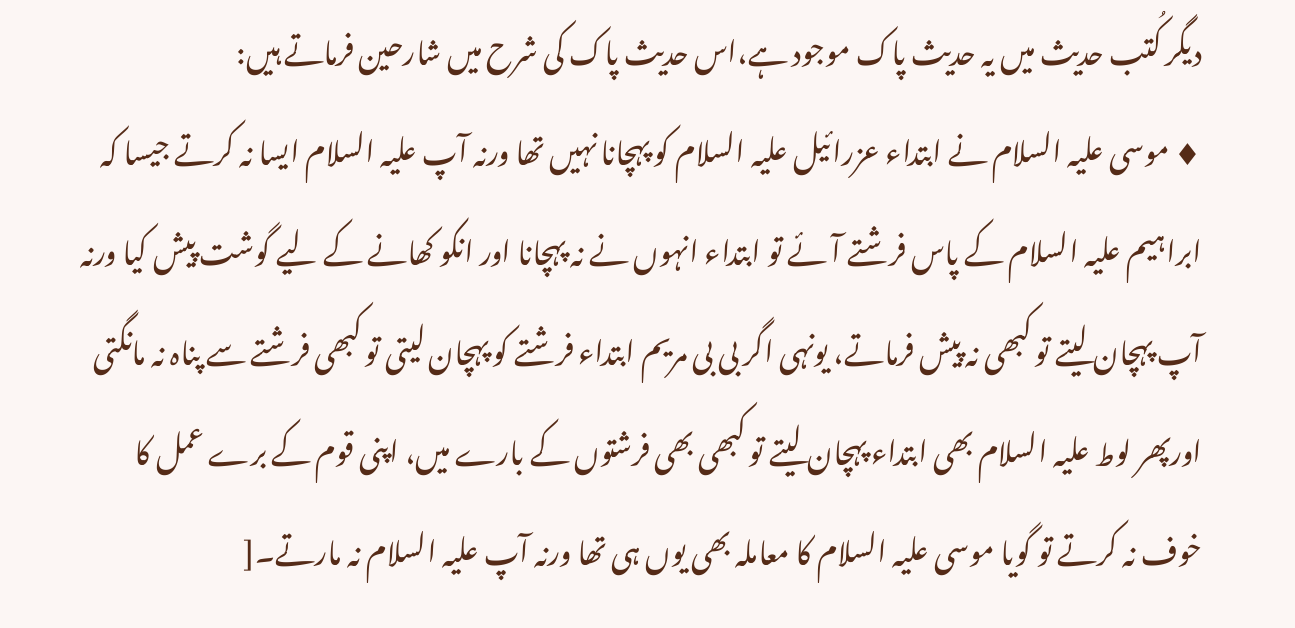دیگر کُتب حدیث میں یہ حدیث پاک موجود ہے،اس حدیث پاک کی شرح میں شارحین فرماتے ہیں:
♦ موسی علیہ السلام نے ابتداء عزرائیل علیہ السلام کو پہچانا نہیں تھا ورنہ آپ علیہ السلام ایسا نہ کرتے جیسا کہ ابراہیم علیہ السلام کے پاس فرشتے آئے تو ابتداء انہوں نے نہ پہچانا اور انکو کھانے کے لیے گوشت پیش کیا ورنہ آپ پہچان لیتے تو کبھی نہ پیش فرماتے، یونہی اگر بی بی مریم ابتداء فرشتے کو پہچان لیتی تو کبھی فرشتے سے پناہ نہ مانگتی اورپھر لوط علیہ السلام بھی ابتداء پہچان لیتے تو کبھی بھی فرشتوں کے بارے میں، اپنی قوم کے برے عمل کا خوف نہ کرتے تو گویا موسی علیہ السلام کا معاملہ بھی یوں ہی تھا ورنہ آپ علیہ السلام نہ مارتے۔[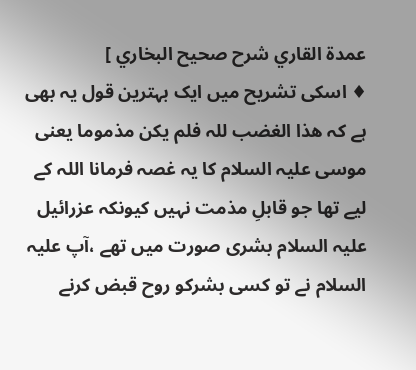عمدة القاري شرح صحيح البخاري ]
♦ اسکی تشریح میں ایک بہترین قول یہ بھی ہے کہ ھذا الغضب للہ فلم یکن مذموما یعنی موسی علیہ السلام کا یہ غصہ فرمانا اللہ کے لیے تھا جو قابلِ مذمت نہیں کیونکہ عزرائیل علیہ السلام بشری صورت میں تھے ،آپ علیہ السلام نے تو کسی بشرکو روح قبض کرنے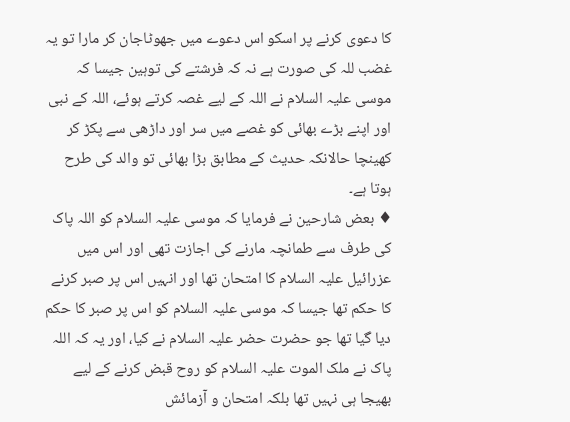کا دعوی کرنے پر اسکو اس دعوے میں جھوٹاجان کر مارا تو یہ غضب للہ کی صورت ہے نہ کہ فرشتے کی توہین جیسا کہ موسی علیہ السلام نے اللہ کے لیے غصہ کرتے ہوئے، اللہ کے نبی اور اپنے بڑے بھائی کو غصے میں سر اور داڑھی سے پکڑ کر کھینچا حالانکہ حدیث کے مطابق بڑا بھائی تو والد کی طرح ہوتا ہے۔
♦ بعض شارحین نے فرمایا کہ موسی علیہ السلام کو اللہ پاک کی طرف سے طمانچہ مارنے کی اجازت تھی اور اس میں عزرائیل علیہ السلام کا امتحان تھا اور انہیں اس پر صبر کرنے کا حکم تھا جیسا کہ موسی علیہ السلام کو اس پر صبر کا حکم دیا گیا تھا جو حضرت حضر علیہ السلام نے کیا، اور یہ کہ اللہ پاک نے ملک الموت علیہ السلام کو روح قبض کرنے کے لیے بھیجا ہی نہیں تھا بلکہ امتحان و آزمائش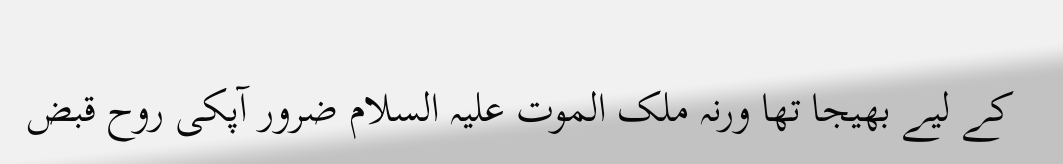کے لیے بھیجا تھا ورنہ ملک الموت علیہ السلام ضرور آپکی روح قبض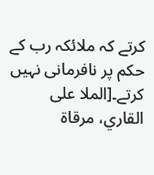کرتے کہ ملائکہ رب کے حکم پر نافرمانی نہیں کرتے۔[الملا على القاري، مرقاة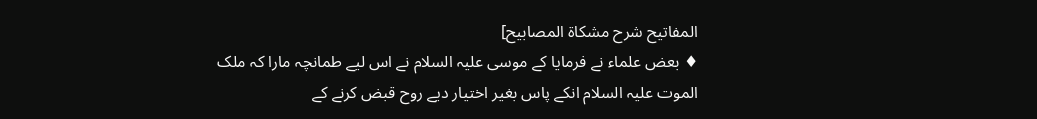المفاتيح شرح مشكاة المصابيح]
♦ بعض علماء نے فرمایا کے موسی علیہ السلام نے اس لیے طمانچہ مارا کہ ملک الموت علیہ السلام انکے پاس بغیر اختیار دیے روح قبض کرنے کے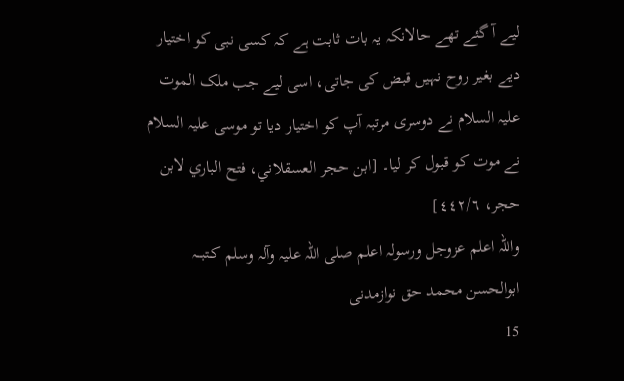لیے آ گئے تھے حالانکہ یہ بات ثابت ہے کہ کسی نبی کو اختیار دیے بغیر روح نہیں قبض کی جاتی، اسی لیے جب ملک الموت علیہ السلام نے دوسری مرتبہ آپ کو اختیار دیا تو موسی علیہ السلام نے موت کو قبول کر لیا۔ [ابن حجر العسقلاني، فتح الباري لابن حجر، ٤٤٢/٦]
واللہ اعلم عزوجل ورسولہ اعلم صلی اللہ علیہ وآلہ وسلم کـتبـــہ
ابوالحسن محمد حق نوازمدنی
15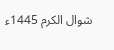شوال الکرم 1445ء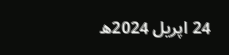24 اپریل 2024ھ